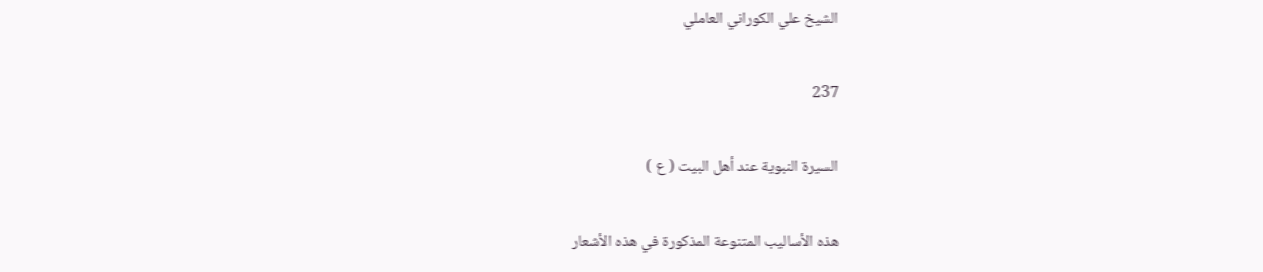الشيخ علي الكوراني العاملي

237

السيرة النبوية عند أهل البيت ( ع )

هذه الأساليب المتنوعة المذكورة في هذه الأشعار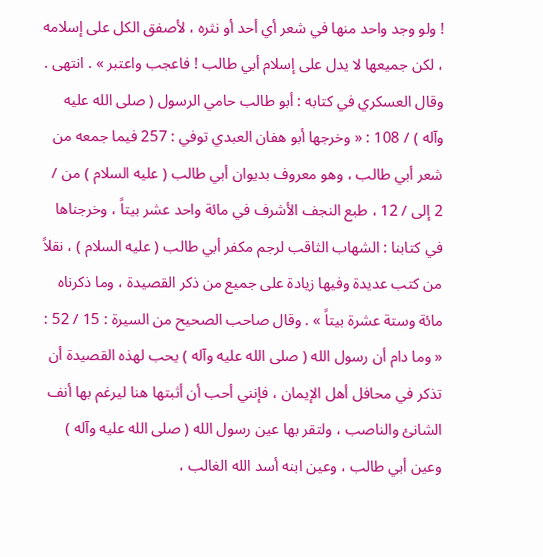! ولو وجد واحد منها في شعر أي أحد أو نثره ، لأصفق الكل على إسلامه ، لكن جميعها لا يدل على إسلام أبي طالب ! فاعجب واعتبر » . انتهى . وقال العسكري في كتابه : أبو طالب حامي الرسول ( صلى الله عليه وآله ) / 108 : « وخرجها أبو هفان العبدي توفي : 257 فيما جمعه من شعر أبي طالب ، وهو معروف بديوان أبي طالب ( عليه السلام ) من / 2 إلى / 12 ، طبع النجف الأشرف في مائة واحد عشر بيتاً ، وخرجناها في كتابنا : الشهاب الثاقب لرجم مكفر أبي طالب ( عليه السلام ) ، نقلاً من كتب عديدة وفيها زيادة على جميع من ذكر القصيدة ، وما ذكرناه مائة وستة عشرة بيتاً » . وقال صاحب الصحيح من السيرة : 15 / 52 : « وما دام أن رسول الله ( صلى الله عليه وآله ) يحب لهذه القصيدة أن تذكر في محافل أهل الإيمان ، فإنني أحب أن أثبتها هنا ليرغم بها أنف الشانئ والناصب ، ولتقر بها عين رسول الله ( صلى الله عليه وآله ) وعين أبي طالب ، وعين ابنه أسد الله الغالب ،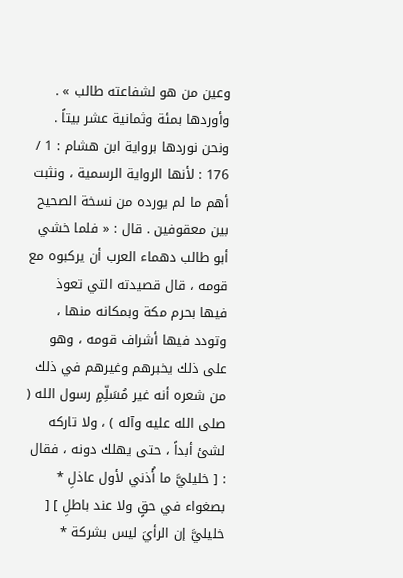وعين من هو لشفاعته طالب » . وأوردها بمئة وثمانية عشر بيتاً . ونحن نوردها برواية ابن هشام : 1 / 176 : لأنها الرواية الرسمية ، ونثبت أهم ما لم يورده من نسخة الصحيح بين معقوفين . قال : « فلما خشي أبو طالب دهماء العرب أن يركبوه مع قومه ، قال قصيدته التي تعوذ فيها بحرم مكة وبمكانه منها ، وتودد فيها أشراف قومه ، وهو على ذلك يخبرهم وغيرهم في ذلك من شعره أنه غير مُسَلِّمٍ رسول الله ( صلى الله عليه وآله ) ، ولا تاركه لشئ أبداً ، حتى يهلك دونه ، فقال : [ خليليَّ ما أُذني لأول عاذلِ * بصغواء في حقٍ ولا عند باطلِ ] [ خليليَّ إن الرأيَ ليس بشركة *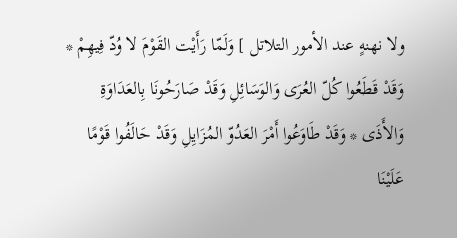ولا نهنهٍ عند الأمور التلاتل ] وَلَمّا رَأَيْت القَوْمَ لا وُدّ فِيهِمْ * وَقَدْ قَطَعُوا كُلّ العُرَى وَالوَسَائِلِ وَقَدْ صَارَحُونَا بِالعَدَاوَةِ وَالأَذَى * وَقَدْ طَاوَعُوا أَمْرَ العَدُوّ المُزَايِلِ وَقَدْ حَالَفُوا قَوْمًا عَلَيْنَا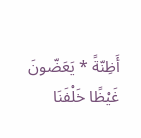أَظِنّةً * يَعَضّونَ غَيْظًا خَلْفَنَا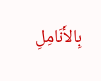بِالأَنَامِلِ